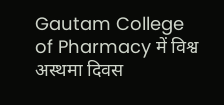Gautam College of Pharmacy में विश्व अस्थमा दिवस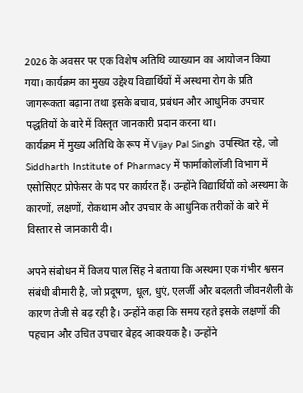2026 के अवसर पर एक विशेष अतिथि व्याख्यान का आयोजन किया गया। कार्यक्रम का मुख्य उद्देश्य विद्यार्थियों में अस्थमा रोग के प्रति जागरूकता बढ़ाना तथा इसके बचाव, प्रबंधन और आधुनिक उपचार पद्धतियों के बारे में विस्तृत जानकारी प्रदान करना था।
कार्यक्रम में मुख्य अतिथि के रूप में Vijay Pal Singh उपस्थित रहे, जो Siddharth Institute of Pharmacy में फार्माकोलॉजी विभाग में एसोसिएट प्रोफेसर के पद पर कार्यरत हैं। उन्होंने विद्यार्थियों को अस्थमा के कारणों, लक्षणों, रोकथाम और उपचार के आधुनिक तरीकों के बारे में विस्तार से जानकारी दी।

अपने संबोधन में विजय पाल सिंह ने बताया कि अस्थमा एक गंभीर श्वसन संबंधी बीमारी है, जो प्रदूषण, धूल, धुएं, एलर्जी और बदलती जीवनशैली के कारण तेजी से बढ़ रही है। उन्होंने कहा कि समय रहते इसके लक्षणों की पहचान और उचित उपचार बेहद आवश्यक है। उन्होंने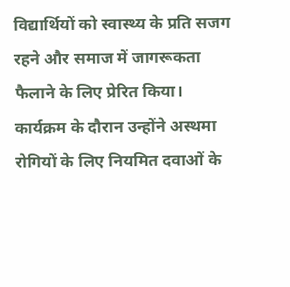विद्यार्थियों को स्वास्थ्य के प्रति सजग रहने और समाज में जागरूकता फैलाने के लिए प्रेरित किया।
कार्यक्रम के दौरान उन्होंने अस्थमा रोगियों के लिए नियमित दवाओं के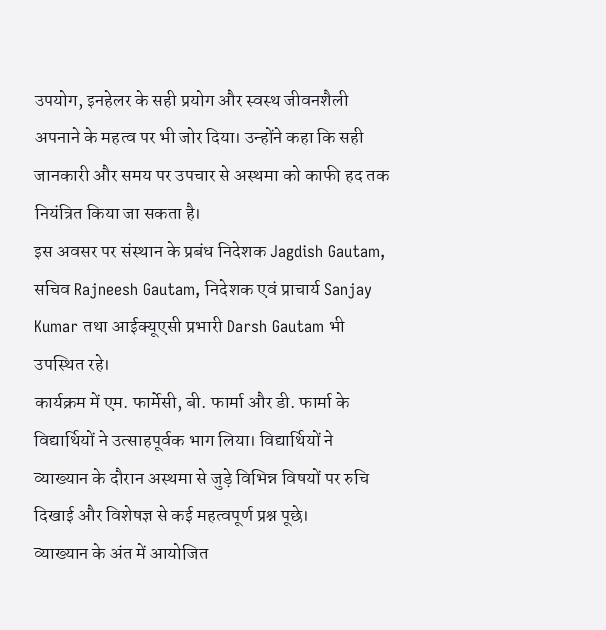उपयोग, इनहेलर के सही प्रयोग और स्वस्थ जीवनशैली अपनाने के महत्व पर भी जोर दिया। उन्होंने कहा कि सही जानकारी और समय पर उपचार से अस्थमा को काफी हद तक नियंत्रित किया जा सकता है।
इस अवसर पर संस्थान के प्रबंध निदेशक Jagdish Gautam, सचिव Rajneesh Gautam, निदेशक एवं प्राचार्य Sanjay Kumar तथा आईक्यूएसी प्रभारी Darsh Gautam भी उपस्थित रहे।
कार्यक्रम में एम. फार्मेसी, बी. फार्मा और डी. फार्मा के विद्यार्थियों ने उत्साहपूर्वक भाग लिया। विद्यार्थियों ने व्याख्यान के दौरान अस्थमा से जुड़े विभिन्न विषयों पर रुचि दिखाई और विशेषज्ञ से कई महत्वपूर्ण प्रश्न पूछे।
व्याख्यान के अंत में आयोजित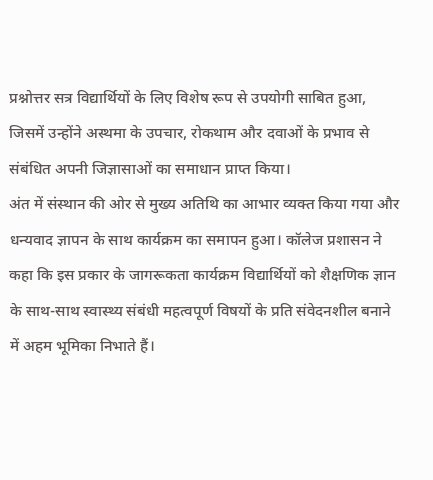प्रश्नोत्तर सत्र विद्यार्थियों के लिए विशेष रूप से उपयोगी साबित हुआ, जिसमें उन्होंने अस्थमा के उपचार, रोकथाम और दवाओं के प्रभाव से संबंधित अपनी जिज्ञासाओं का समाधान प्राप्त किया।
अंत में संस्थान की ओर से मुख्य अतिथि का आभार व्यक्त किया गया और धन्यवाद ज्ञापन के साथ कार्यक्रम का समापन हुआ। कॉलेज प्रशासन ने कहा कि इस प्रकार के जागरूकता कार्यक्रम विद्यार्थियों को शैक्षणिक ज्ञान के साथ-साथ स्वास्थ्य संबंधी महत्वपूर्ण विषयों के प्रति संवेदनशील बनाने में अहम भूमिका निभाते हैं।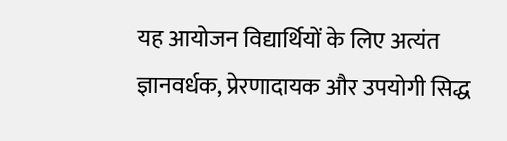यह आयोजन विद्यार्थियों के लिए अत्यंत ज्ञानवर्धक, प्रेरणादायक और उपयोगी सिद्ध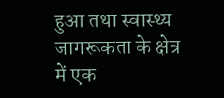हुआ तथा स्वास्थ्य जागरूकता के क्षेत्र में एक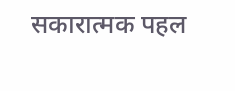सकारात्मक पहल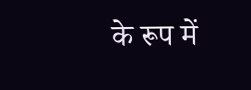के रूप में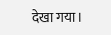देखा गया।